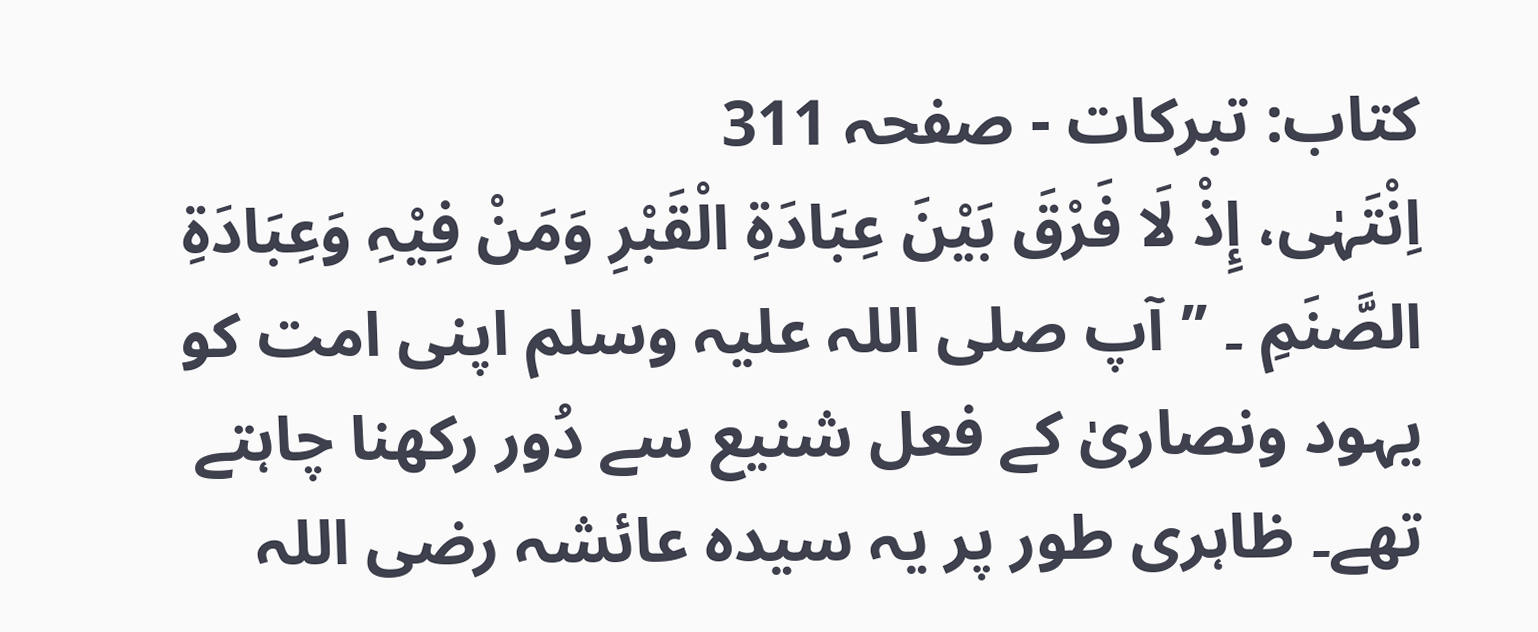کتاب: تبرکات - صفحہ 311
اِنْتَہٰی، إِذْ لَا فَرْقَ بَیْنَ عِبَادَۃِ الْقَبْرِ وَمَنْ فِیْہِ وَعِبَادَۃِ الصَّنَمِ ۔ ’’آپ صلی اللہ علیہ وسلم اپنی امت کو یہود ونصاریٰ کے فعل شنیع سے دُور رکھنا چاہتے تھے۔ ظاہری طور پر یہ سیدہ عائشہ رضی اللہ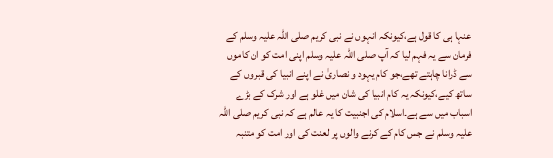عنہا ہی کا قول ہے،کیونکہ انہوں نے نبی کریم صلی اللہ علیہ وسلم کے فرمان سے یہ فہم لیا کہ آپ صلی اللہ علیہ وسلم اپنی امت کو ان کاموں سے ڈرانا چاہتے تھے،جو کام یہود و نصاریٰ نے اپنے انبیا کی قبروں کے ساتھ کیے،کیونکہ یہ کام انبیا کی شان میں غلو ہے اور شرک کے بڑے اسباب میں سے ہے۔اسلام کی اجنبیت کا یہ عالم ہے کہ نبی کریم صلی اللہ علیہ وسلم نے جس کام کے کرنے والوں پر لعنت کی اور امت کو متنبہ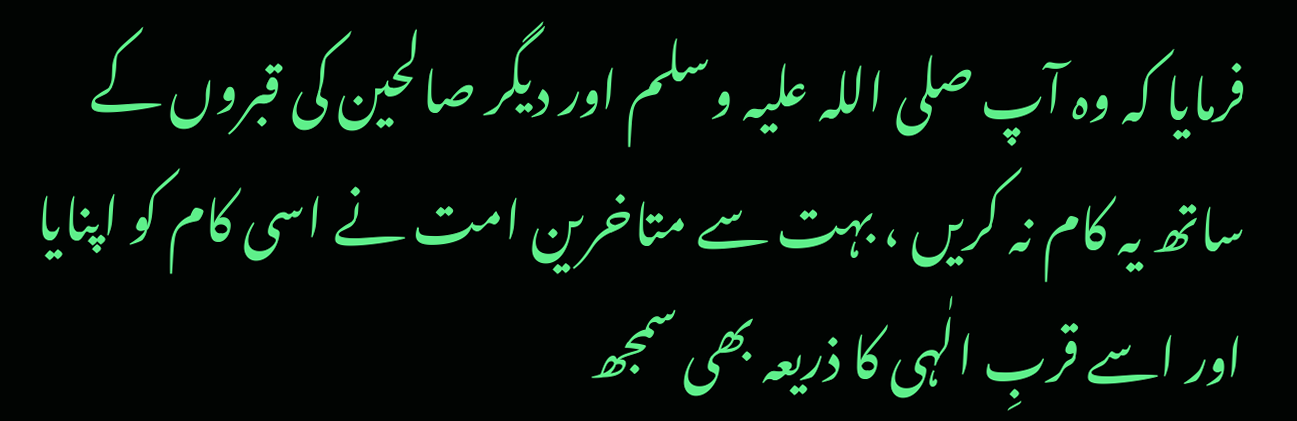فرمایا کہ وہ آپ صلی اللہ علیہ وسلم اور دیگر صالحین کی قبروں کے ساتھ یہ کام نہ کریں ، بہت سے متاخرین امت نے اسی کام کو اپنایا اور اسے قربِ الٰہی کا ذریعہ بھی سمجھ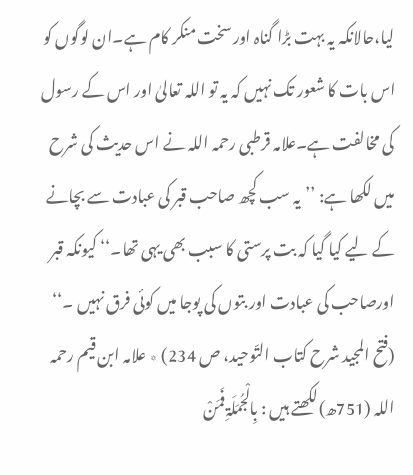لیا،حالانکہ یہ بہت بڑا گناہ اور سخت منکر کام ہے۔ان لوگوں کو اس بات کا شعور تک نہیں کہ یہ تو اللہ تعالیٰ اور اس کے رسول کی مخالفت ہے۔علامہ قرطبی رحمہ اللہ نے اس حدیث کی شرح میں لکھا ہے: ’’یہ سب کچھ صاحب قبر کی عبادت سے بچانے کے لیے کیا گیا کہ بت پرستی کا سبب بھی یہی تھا۔‘‘ کیونکہ قبر اورصاحب کی عبادت اور بتوں کی پوجا میں کوئی فرق نہیں ۔‘‘ (فتح المجید شرح کتاب التّوحید، ص 234) ٭ علامہ ابن قیم رحمہ اللہ (751ھ)لکھتے ہیں : بِالْجُمَلَۃِ فَمَنْ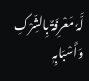لَّہٗ مَعْرِفَۃٌ بِالشِّرْکِ وَأَسْبَابِہٖ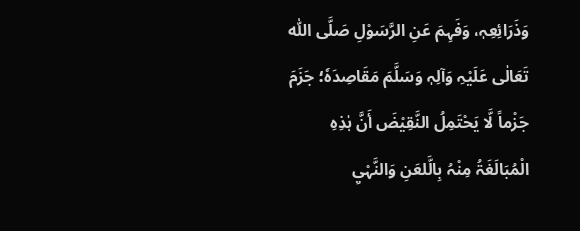وَذَرَائِعِہٖ، وَفَہِمَ عَنِ الرَّسَوْلِ صَلَّی اللّٰہ تَعَالٰی عَلَیْہِ وَآلِہٖ وَسَلَّمَ مَقَاصِدَہٗ؛ جَزَمَ جَزْماً لَّا یَحْتَمِلُ النَّقِیْضَ أَنَّ ہٰذِہِ الْمُبَالَغَۃُ مِنْہُ بِالَّلعَنِ وَالنَّہْيِ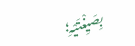بِصَیِغْتَیْہِ؛